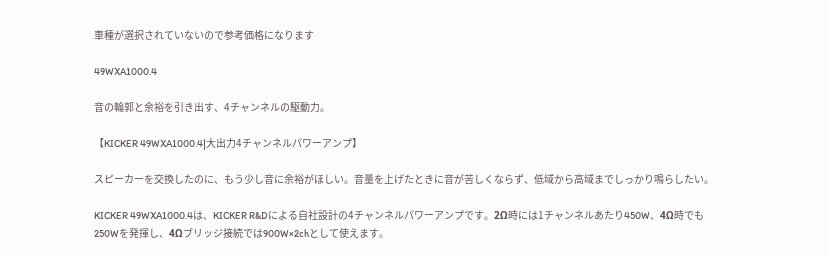車種が選択されていないので参考価格になります

49WXA1000.4

音の輪郭と余裕を引き出す、4チャンネルの駆動力。

【KICKER 49WXA1000.4|大出力4チャンネルパワーアンプ】

スピーカーを交換したのに、もう少し音に余裕がほしい。音量を上げたときに音が苦しくならず、低域から高域までしっかり鳴らしたい。

KICKER 49WXA1000.4は、KICKER R&Dによる自社設計の4チャンネルパワーアンプです。2Ω時には1チャンネルあたり450W、4Ω時でも250Wを発揮し、4Ωブリッジ接続では900W×2chとして使えます。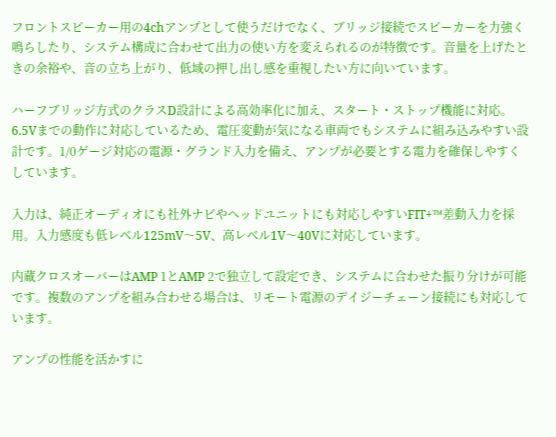フロントスピーカー用の4chアンプとして使うだけでなく、ブリッジ接続でスピーカーを力強く鳴らしたり、システム構成に合わせて出力の使い方を変えられるのが特徴です。音量を上げたときの余裕や、音の立ち上がり、低域の押し出し感を重視したい方に向いています。

ハーフブリッジ方式のクラスD設計による高効率化に加え、スタート・ストップ機能に対応。6.5Vまでの動作に対応しているため、電圧変動が気になる車両でもシステムに組み込みやすい設計です。1/0ゲージ対応の電源・グランド入力を備え、アンプが必要とする電力を確保しやすくしています。

入力は、純正オーディオにも社外ナビやヘッドユニットにも対応しやすいFIT+™差動入力を採用。入力感度も低レベル125mV〜5V、高レベル1V〜40Vに対応しています。

内蔵クロスオーバーはAMP 1とAMP 2で独立して設定でき、システムに合わせた振り分けが可能です。複数のアンプを組み合わせる場合は、リモート電源のデイジーチェーン接続にも対応しています。

アンプの性能を活かすに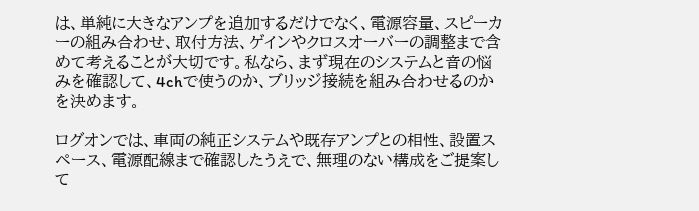は、単純に大きなアンプを追加するだけでなく、電源容量、スピーカーの組み合わせ、取付方法、ゲインやクロスオーバーの調整まで含めて考えることが大切です。私なら、まず現在のシステムと音の悩みを確認して、4chで使うのか、ブリッジ接続を組み合わせるのかを決めます。

ログオンでは、車両の純正システムや既存アンプとの相性、設置スペース、電源配線まで確認したうえで、無理のない構成をご提案して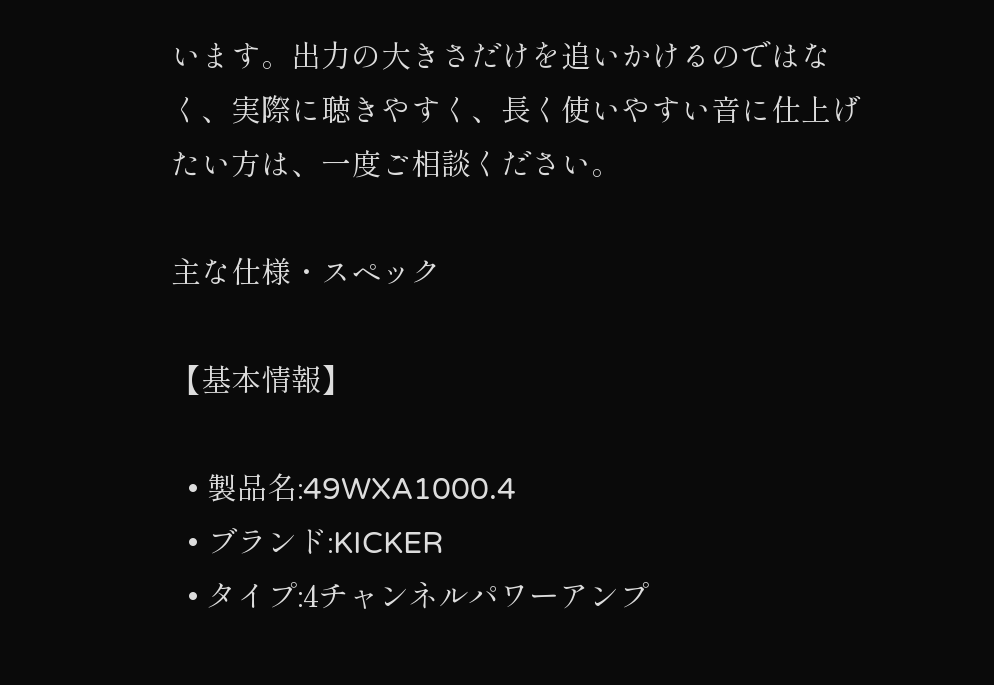います。出力の大きさだけを追いかけるのではなく、実際に聴きやすく、長く使いやすい音に仕上げたい方は、一度ご相談ください。

主な仕様・スペック

【基本情報】

  • 製品名:49WXA1000.4
  • ブランド:KICKER
  • タイプ:4チャンネルパワーアンプ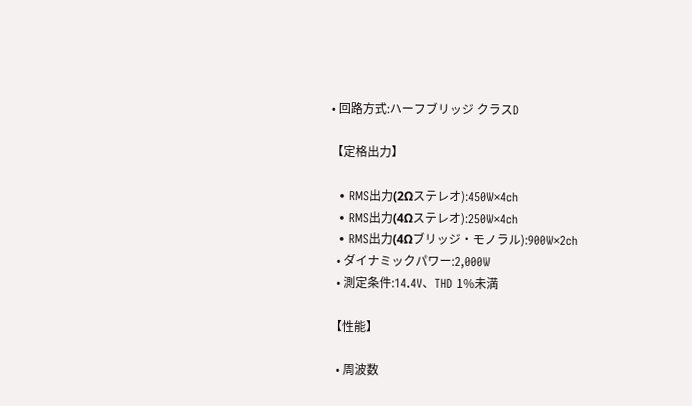• 回路方式:ハーフブリッジ クラスD

【定格出力】

  • RMS出力(2Ωステレオ):450W×4ch
  • RMS出力(4Ωステレオ):250W×4ch
  • RMS出力(4Ωブリッジ・モノラル):900W×2ch
  • ダイナミックパワー:2,000W
  • 測定条件:14.4V、THD 1%未満

【性能】

  • 周波数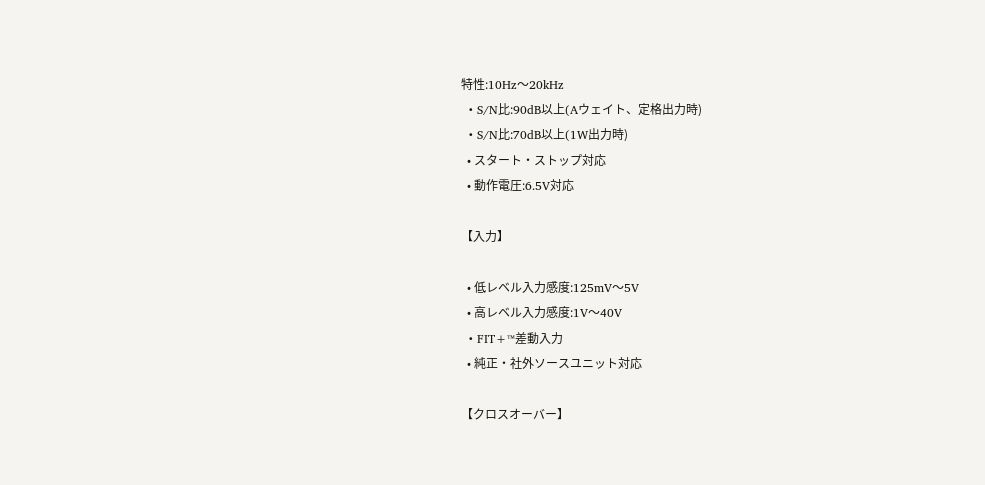特性:10Hz〜20kHz
  • S/N比:90dB以上(Aウェイト、定格出力時)
  • S/N比:70dB以上(1W出力時)
  • スタート・ストップ対応
  • 動作電圧:6.5V対応

【入力】

  • 低レベル入力感度:125mV〜5V
  • 高レベル入力感度:1V〜40V
  • FIT+™差動入力
  • 純正・社外ソースユニット対応

【クロスオーバー】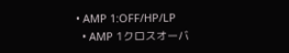• AMP 1:OFF/HP/LP
  • AMP 1クロスオーバ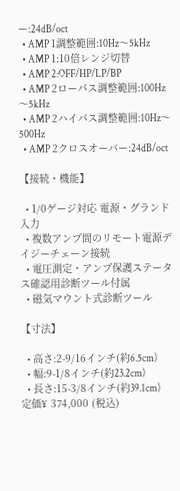ー:24dB/oct
  • AMP 1調整範囲:10Hz〜5kHz
  • AMP 1:10倍レンジ切替
  • AMP 2:OFF/HP/LP/BP
  • AMP 2ローパス調整範囲:100Hz〜5kHz
  • AMP 2ハイパス調整範囲:10Hz〜500Hz
  • AMP 2クロスオーバー:24dB/oct

【接続・機能】

  • 1/0ゲージ対応 電源・グランド入力
  • 複数アンプ間のリモート電源デイジーチェーン接続
  • 電圧測定・アンプ保護ステータス確認用診断ツール付属
  • 磁気マウント式診断ツール

【寸法】

  • 高さ:2-9/16インチ(約6.5cm)
  • 幅:9-1/8インチ(約23.2cm)
  • 長さ:15-3/8インチ(約39.1cm)
定価¥ 374,000 (税込)